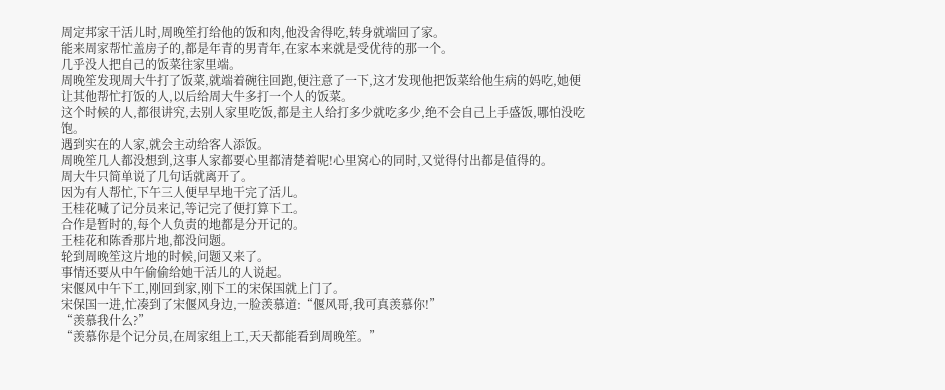周定邦家干活儿时,周晚笙打给他的饭和肉,他没舍得吃,转身就端回了家。
能来周家帮忙盖房子的,都是年青的男青年,在家本来就是受优待的那一个。
几乎没人把自己的饭菜往家里端。
周晚笙发现周大牛打了饭菜,就端着碗往回跑,便注意了一下,这才发现他把饭菜给他生病的妈吃,她便让其他帮忙打饭的人,以后给周大牛多打一个人的饭菜。
这个时候的人,都很讲究,去别人家里吃饭,都是主人给打多少就吃多少,绝不会自己上手盛饭,哪怕没吃饱。
遇到实在的人家,就会主动给客人添饭。
周晚笙几人都没想到,这事人家都要心里都清楚着呢!心里窝心的同时,又觉得付出都是值得的。
周大牛只简单说了几句话就离开了。
因为有人帮忙,下午三人便早早地干完了活儿。
王桂花喊了记分员来记,等记完了便打算下工。
合作是暂时的,每个人负责的地都是分开记的。
王桂花和陈香那片地,都没问题。
轮到周晚笙这片地的时候,问题又来了。
事情还要从中午偷偷给她干活儿的人说起。
宋偃风中午下工,刚回到家,刚下工的宋保国就上门了。
宋保国一进,忙凑到了宋偃风身边,一脸羡慕道:“偃风哥,我可真羡慕你!”
“羡慕我什么?”
“羡慕你是个记分员,在周家组上工,天天都能看到周晚笙。”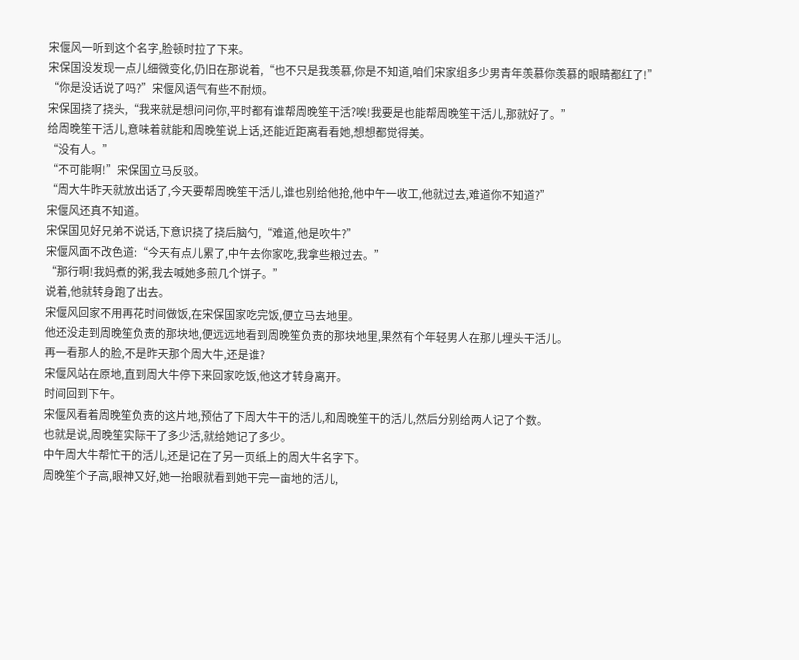宋偃风一听到这个名字,脸顿时拉了下来。
宋保国没发现一点儿细微变化,仍旧在那说着,“也不只是我羡慕,你是不知道,咱们宋家组多少男青年羡慕你羡慕的眼睛都红了!”
“你是没话说了吗?”宋偃风语气有些不耐烦。
宋保国挠了挠头,“我来就是想问问你,平时都有谁帮周晚笙干活?唉!我要是也能帮周晚笙干活儿,那就好了。”
给周晚笙干活儿,意味着就能和周晚笙说上话,还能近距离看看她,想想都觉得美。
“没有人。”
“不可能啊!”宋保国立马反驳。
“周大牛昨天就放出话了,今天要帮周晚笙干活儿,谁也别给他抢,他中午一收工,他就过去,难道你不知道?”
宋偃风还真不知道。
宋保国见好兄弟不说话,下意识挠了挠后脑勺,“难道,他是吹牛?”
宋偃风面不改色道:“今天有点儿累了,中午去你家吃,我拿些粮过去。”
“那行啊!我妈煮的粥,我去喊她多煎几个饼子。”
说着,他就转身跑了出去。
宋偃风回家不用再花时间做饭,在宋保国家吃完饭,便立马去地里。
他还没走到周晚笙负责的那块地,便远远地看到周晚笙负责的那块地里,果然有个年轻男人在那儿埋头干活儿。
再一看那人的脸,不是昨天那个周大牛,还是谁?
宋偃风站在原地,直到周大牛停下来回家吃饭,他这才转身离开。
时间回到下午。
宋偃风看着周晚笙负责的这片地,预估了下周大牛干的活儿,和周晚笙干的活儿,然后分别给两人记了个数。
也就是说,周晚笙实际干了多少活,就给她记了多少。
中午周大牛帮忙干的活儿,还是记在了另一页纸上的周大牛名字下。
周晚笙个子高,眼神又好,她一抬眼就看到她干完一亩地的活儿,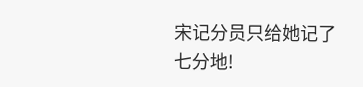宋记分员只给她记了七分地!